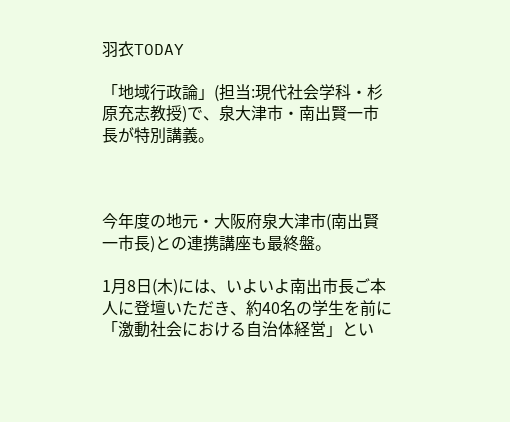羽衣TODAY

「地域行政論」(担当:現代社会学科・杉原充志教授)で、泉大津市・南出賢一市長が特別講義。



今年度の地元・大阪府泉大津市(南出賢一市長)との連携講座も最終盤。

1月8日(木)には、いよいよ南出市長ご本人に登壇いただき、約40名の学生を前に「激動社会における自治体経営」とい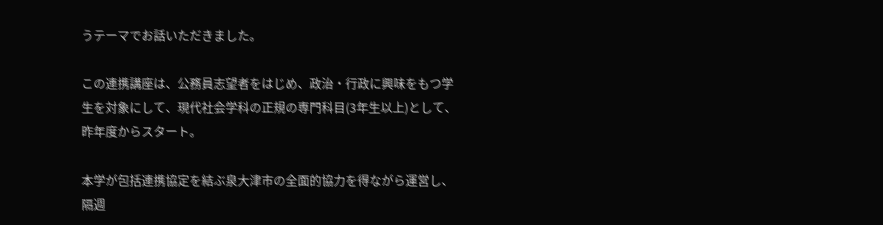うテーマでお話いただきました。

この連携講座は、公務員志望者をはじめ、政治・行政に興味をもつ学生を対象にして、現代社会学科の正規の専門科目(3年生以上)として、昨年度からスタート。

本学が包括連携協定を結ぶ泉大津市の全面的協力を得ながら運営し、隔週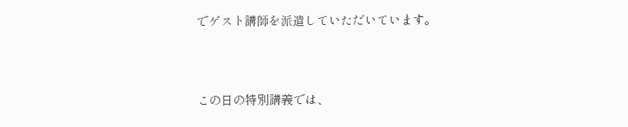でゲスト講師を派遣していただいています。



この日の特別講義では、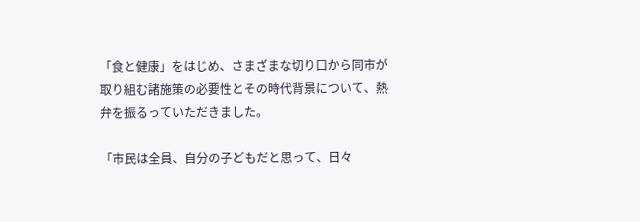「食と健康」をはじめ、さまざまな切り口から同市が取り組む諸施策の必要性とその時代背景について、熱弁を振るっていただきました。

「市民は全員、自分の子どもだと思って、日々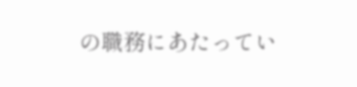の職務にあたってい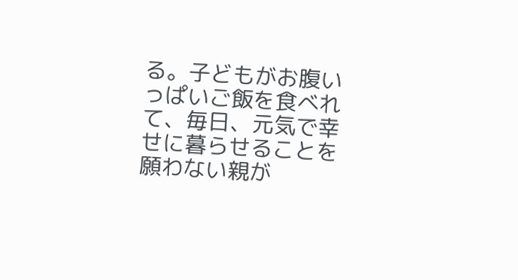る。子どもがお腹いっぱいご飯を食べれて、毎日、元気で幸せに暮らせることを願わない親が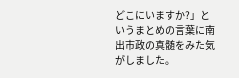どこにいますか?」というまとめの言葉に南出市政の真髄をみた気がしました。